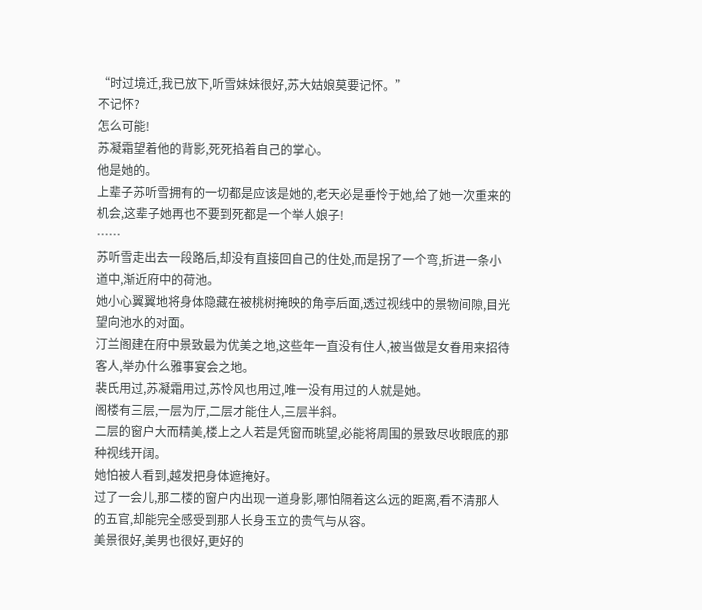“时过境迁,我已放下,听雪妹妹很好,苏大姑娘莫要记怀。”
不记怀?
怎么可能!
苏凝霜望着他的背影,死死掐着自己的掌心。
他是她的。
上辈子苏听雪拥有的一切都是应该是她的,老天必是垂怜于她,给了她一次重来的机会,这辈子她再也不要到死都是一个举人娘子!
……
苏听雪走出去一段路后,却没有直接回自己的住处,而是拐了一个弯,折进一条小道中,渐近府中的荷池。
她小心翼翼地将身体隐藏在被桃树掩映的角亭后面,透过视线中的景物间隙,目光望向池水的对面。
汀兰阁建在府中景致最为优美之地,这些年一直没有住人,被当做是女眷用来招待客人,举办什么雅事宴会之地。
裴氏用过,苏凝霜用过,苏怜风也用过,唯一没有用过的人就是她。
阁楼有三层,一层为厅,二层才能住人,三层半斜。
二层的窗户大而精美,楼上之人若是凭窗而眺望,必能将周围的景致尽收眼底的那种视线开阔。
她怕被人看到,越发把身体遮掩好。
过了一会儿,那二楼的窗户内出现一道身影,哪怕隔着这么远的距离,看不清那人的五官,却能完全感受到那人长身玉立的贵气与从容。
美景很好,美男也很好,更好的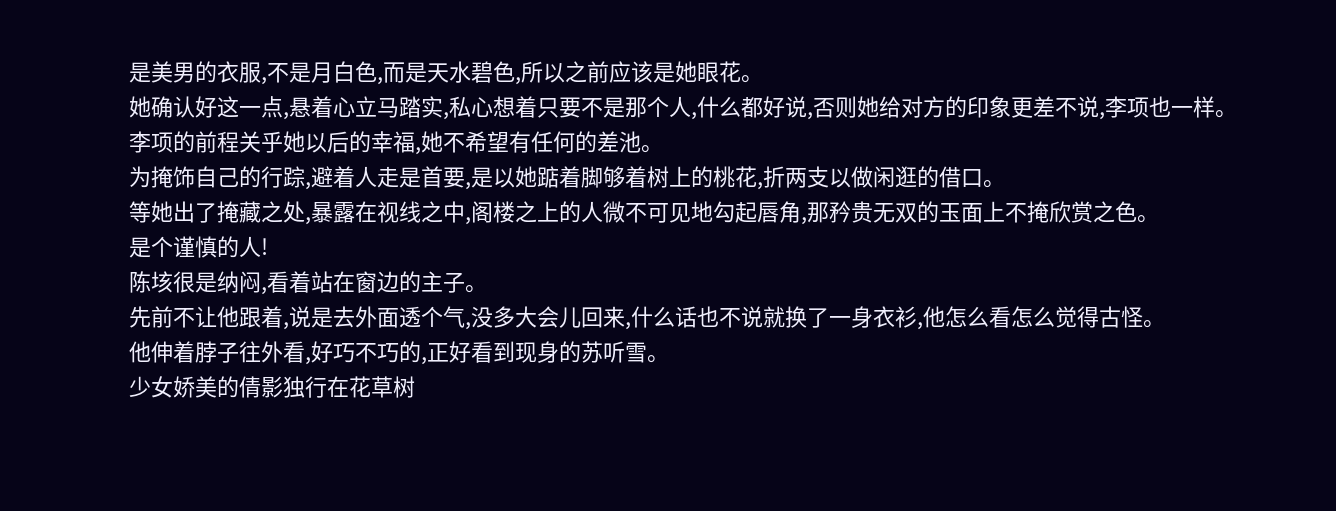是美男的衣服,不是月白色,而是天水碧色,所以之前应该是她眼花。
她确认好这一点,悬着心立马踏实,私心想着只要不是那个人,什么都好说,否则她给对方的印象更差不说,李项也一样。
李项的前程关乎她以后的幸福,她不希望有任何的差池。
为掩饰自己的行踪,避着人走是首要,是以她踮着脚够着树上的桃花,折两支以做闲逛的借口。
等她出了掩藏之处,暴露在视线之中,阁楼之上的人微不可见地勾起唇角,那矜贵无双的玉面上不掩欣赏之色。
是个谨慎的人!
陈垓很是纳闷,看着站在窗边的主子。
先前不让他跟着,说是去外面透个气,没多大会儿回来,什么话也不说就换了一身衣衫,他怎么看怎么觉得古怪。
他伸着脖子往外看,好巧不巧的,正好看到现身的苏听雪。
少女娇美的倩影独行在花草树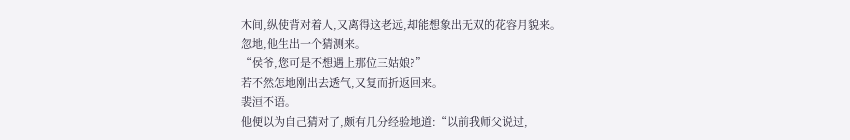木间,纵使背对着人,又离得这老远,却能想象出无双的花容月貌来。
忽地,他生出一个猜测来。
“侯爷,您可是不想遇上那位三姑娘?”
若不然怎地刚出去透气,又复而折返回来。
裴洹不语。
他便以为自己猜对了,颇有几分经验地道:“以前我师父说过,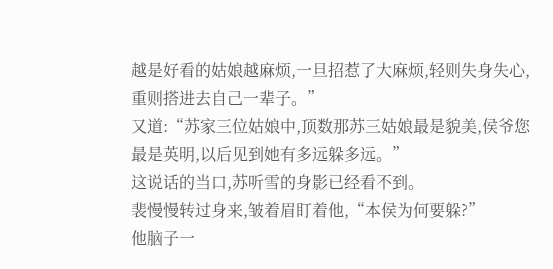越是好看的姑娘越麻烦,一旦招惹了大麻烦,轻则失身失心,重则搭进去自己一辈子。”
又道:“苏家三位姑娘中,顶数那苏三姑娘最是貌美,侯爷您最是英明,以后见到她有多远躲多远。”
这说话的当口,苏听雪的身影已经看不到。
裴慢慢转过身来,皱着眉盯着他,“本侯为何要躲?”
他脑子一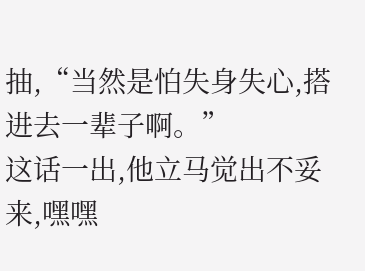抽,“当然是怕失身失心,搭进去一辈子啊。”
这话一出,他立马觉出不妥来,嘿嘿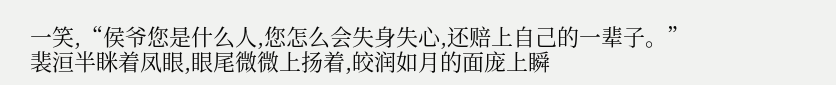一笑,“侯爷您是什么人,您怎么会失身失心,还赔上自己的一辈子。”
裴洹半眯着凤眼,眼尾微微上扬着,皎润如月的面庞上瞬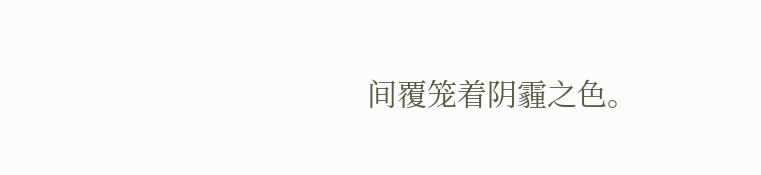间覆笼着阴霾之色。